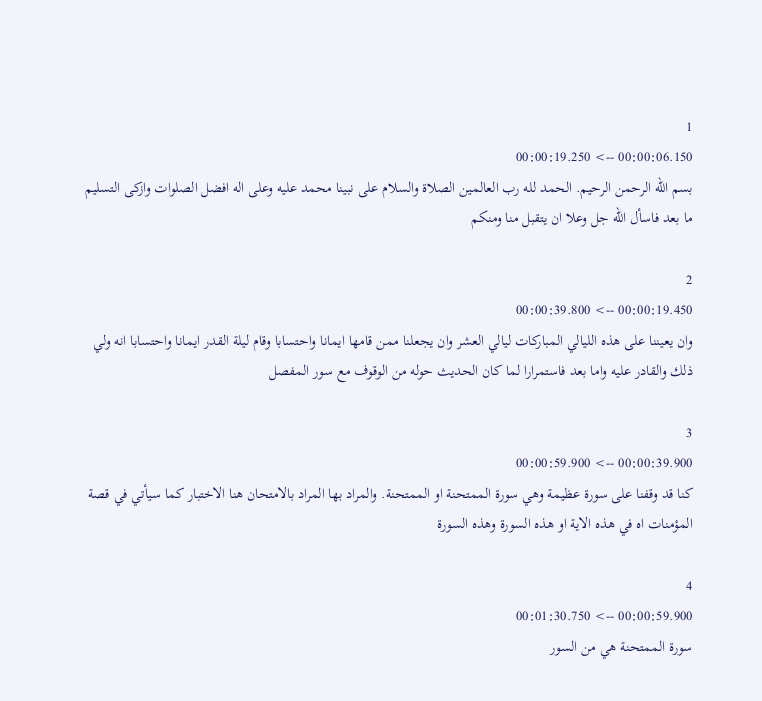1
00:00:06.150 --> 00:00:19.250
بسم الله الرحمن الرحيم. الحمد لله رب العالمين الصلاة والسلام على نبينا محمد عليه وعلى اله افضل الصلوات وازكى التسليم ما بعد فاسأل الله جل وعلا ان يتقبل منا ومنكم

2
00:00:19.450 --> 00:00:39.800
وان يعيننا على هذه الليالي المباركات ليالي العشر وان يجعلنا ممن قامها ايمانا واحتسابا وقام ليلة القدر ايمانا واحتسابا انه ولي ذلك والقادر عليه واما بعد فاستمرارا لما كان الحديث حوله من الوقوف مع سور المفصل

3
00:00:39.900 --> 00:00:59.900
كنا قد وقفنا على سورة عظيمة وهي سورة الممتحنة او الممتحنة. والمراد بها المراد بالامتحان هنا الاختبار كما سيأتي في قصة المؤمنات اه في هذه الاية او هذه السورة وهذه السورة

4
00:00:59.900 --> 00:01:30.750
سورة الممتحنة هي من السور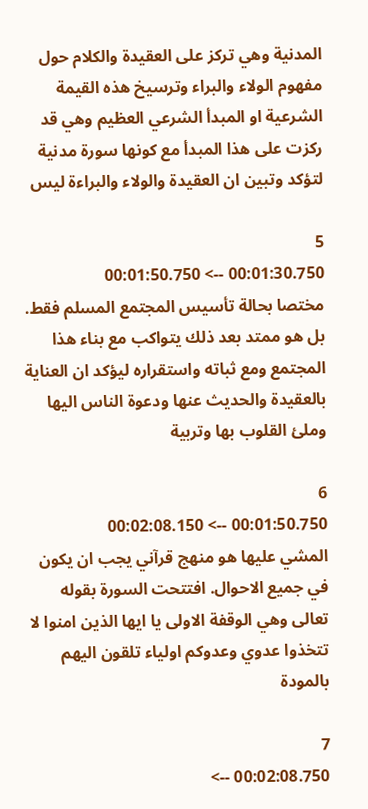المدنية وهي تركز على العقيدة والكلام حول مفهوم الولاء والبراء وترسيخ هذه القيمة الشرعية او المبدأ الشرعي العظيم وهي قد ركزت على هذا المبدأ مع كونها سورة مدنية لتؤكد وتبين ان العقيدة والولاء والبراءة ليس

5
00:01:30.750 --> 00:01:50.750
مختصا بحالة تأسيس المجتمع المسلم فقط. بل هو ممتد بعد ذلك يتواكب مع بناء هذا المجتمع ومع ثباته واستقراره ليؤكد ان العناية بالعقيدة والحديث عنها ودعوة الناس اليها وملئ القلوب بها وتربية

6
00:01:50.750 --> 00:02:08.150
المشي عليها هو منهج قرآني يجب ان يكون في جميع الاحوال. افتتحت السورة بقوله تعالى وهي الوقفة الاولى يا ايها الذين امنوا لا تتخذوا عدوي وعدوكم اولياء تلقون اليهم بالمودة

7
00:02:08.750 -->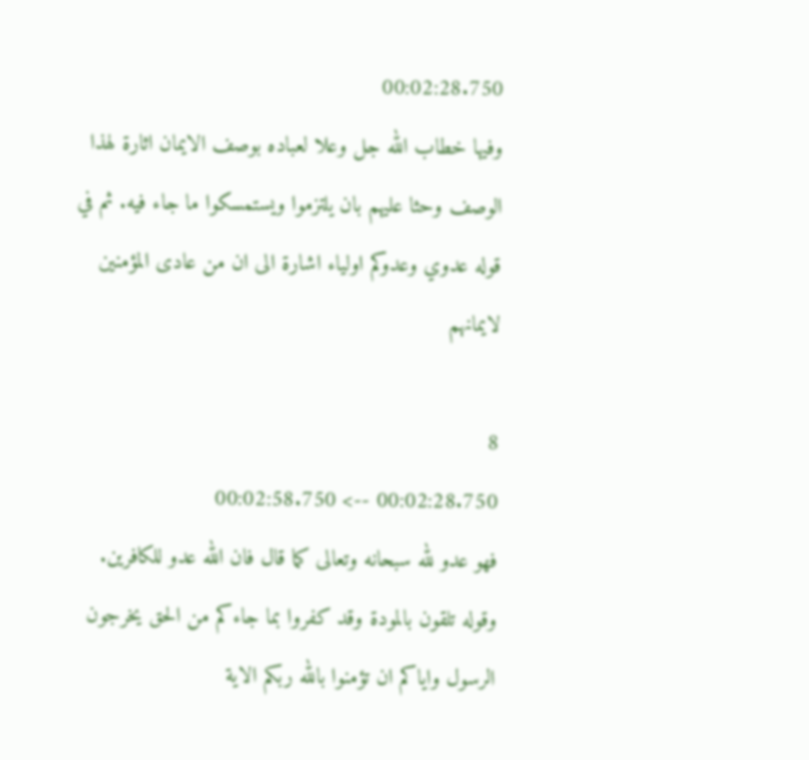00:02:28.750
وفيها خطاب الله جل وعلا لعباده بوصف الايمان اثارة لهذا الوصف وحثا عليهم بان يلتزموا ويستمسكوا ما جاء فيه. ثم في قوله عدوي وعدوكم اولياء اشارة الى ان من عادى المؤمنين لايمانهم

8
00:02:28.750 --> 00:02:58.750
فهو عدو لله سبحانه وتعالى كما قال فان الله عدو للكافرين. وقوله تلقون بالمودة وقد كفروا بما جاءكم من الحق يخرجون الرسول واياكم ان تؤمنوا بالله ربكم الاية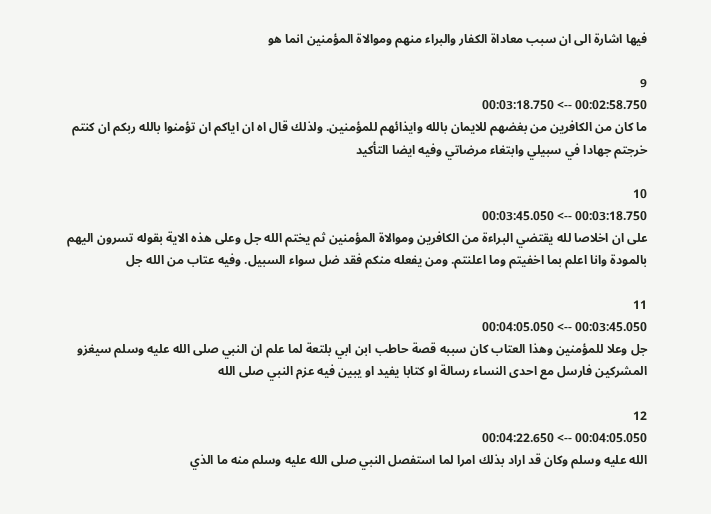فيها اشارة الى ان سبب معاداة الكفار والبراء منهم وموالاة المؤمنين انما هو

9
00:02:58.750 --> 00:03:18.750
ما كان من الكافرين من بغضهم للايمان بالله وايذائهم للمؤمنين. ولذلك قال اه ان اياكم ان تؤمنوا بالله ربكم ان كنتم خرجتم جهادا في سبيلي وابتغاء مرضاتي وفيه ايضا التأكيد

10
00:03:18.750 --> 00:03:45.050
على ان اخلاصا لله يقتضي البراءة من الكافرين وموالاة المؤمنين ثم يختم الله جل وعلى هذه الاية بقوله تسرون اليهم بالمودة وانا اعلم بما اخفيتم وما اعلنتم. ومن يفعله منكم فقد ضل سواء السبيل. وفيه عتاب من الله جل

11
00:03:45.050 --> 00:04:05.050
جل وعلا للمؤمنين وهذا العتاب كان سببه قصة حاطب ابن ابي بلتعة لما علم ان النبي صلى الله عليه وسلم سيغزو المشركين فارسل مع احدى النساء رسالة او كتابا يفيد او يبين فيه عزم النبي صلى الله

12
00:04:05.050 --> 00:04:22.650
الله عليه وسلم وكان قد اراد بذلك امرا لما استفصل النبي صلى الله عليه وسلم منه ما الذي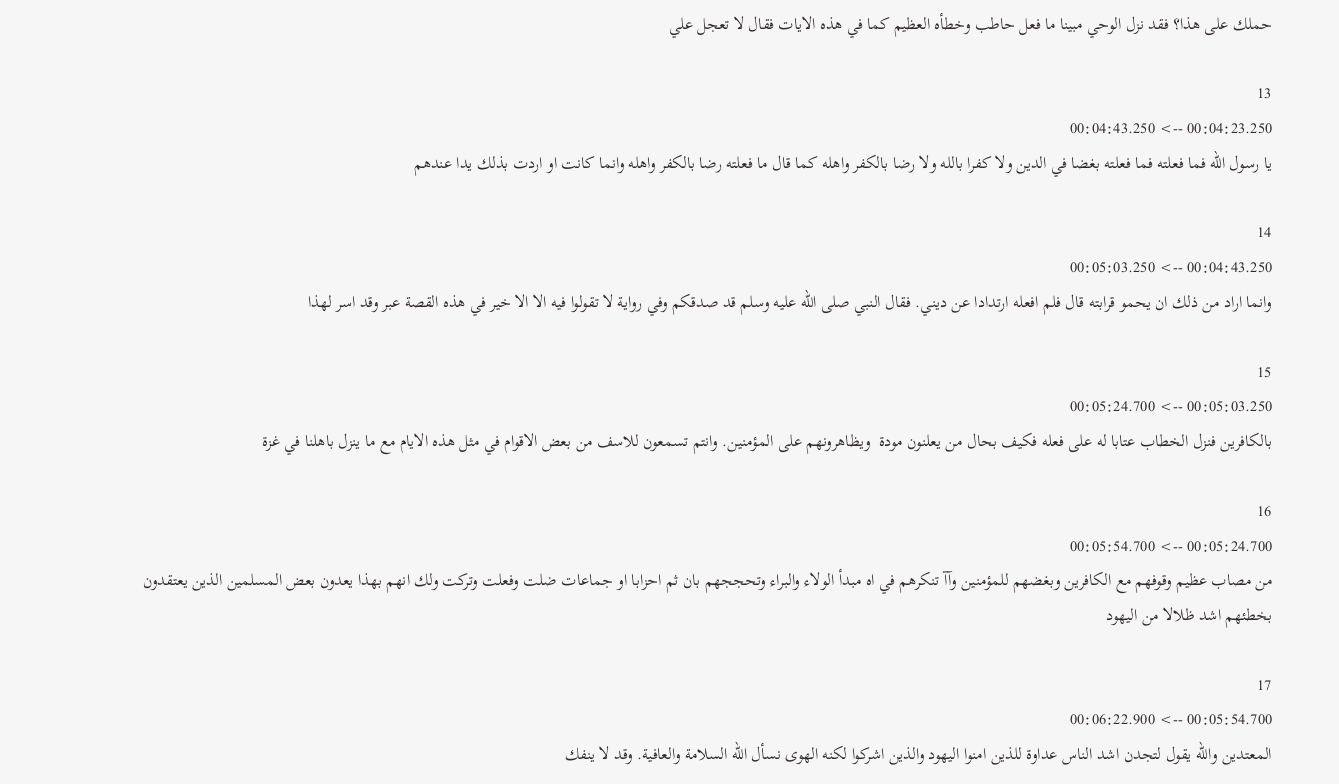حملك على هذا؟ فقد نزل الوحي مبينا ما فعل حاطب وخطأه العظيم كما في هذه الايات فقال لا تعجل علي

13
00:04:23.250 --> 00:04:43.250
يا رسول الله فما فعلته فما فعلته بغضا في الدين ولا كفرا بالله ولا رضا بالكفر واهله كما قال ما فعلته رضا بالكفر واهله وانما كانت او اردت بذلك يدا عندهم

14
00:04:43.250 --> 00:05:03.250
وانما اراد من ذلك ان يحمو قرابته قال فلم افعله ارتدادا عن ديني. فقال النبي صلى الله عليه وسلم قد صدقكم وفي رواية لا تقولوا فيه الا الا خير في هذه القصة عبر وقد اسر لهذا

15
00:05:03.250 --> 00:05:24.700
بالكافرين فنزل الخطاب عتابا له على فعله فكيف بحال من يعلنون مودة  ويظاهرونهم على المؤمنين. وانتم تسمعون للاسف من بعض الاقوام في مثل هذه الايام مع ما ينزل باهلنا في غزة

16
00:05:24.700 --> 00:05:54.700
من مصاب عظيم وقوفهم مع الكافرين وبغضهم للمؤمنين وآآ تنكرهم في اه مبدأ الولاء والبراء وتحججهم بان ثم احزابا او جماعات ضلت وفعلت وتركت ولك انهم بهذا يعدون بعض المسلمين الذين يعتقدون بخطئهم اشد ظلالا من اليهود

17
00:05:54.700 --> 00:06:22.900
المعتدين والله يقول لتجدن اشد الناس عداوة للذين امنوا اليهود والذين اشركوا لكنه الهوى نسأل الله السلامة والعافية. وقد لا ينفك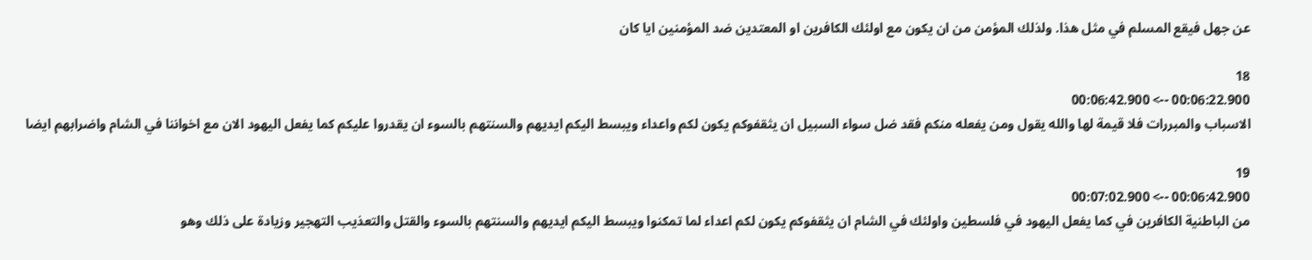عن جهل فيقع المسلم في مثل هذا. ولذلك المؤمن من ان يكون مع اولئك الكافرين او المعتدين ضد المؤمنين ايا كان

18
00:06:22.900 --> 00:06:42.900
الاسباب والمبررات فلا قيمة لها والله يقول ومن يفعله منكم فقد ضل سواء السبيل ان يثقفوكم يكون لكم واعداء ويبسط اليكم ايديهم والسنتهم بالسوء ان يقدروا عليكم كما يفعل اليهود الان مع اخواننا في الشام واضرابهم ايضا

19
00:06:42.900 --> 00:07:02.900
من الباطنية الكافرين في كما يفعل اليهود في فلسطين واولئك في الشام ان يثقفوكم يكون لكم اعداء لما تمكنوا ويبسط اليكم ايديهم والسنتهم بالسوء والقتل والتعذيب التهجير وزيادة على ذلك وهو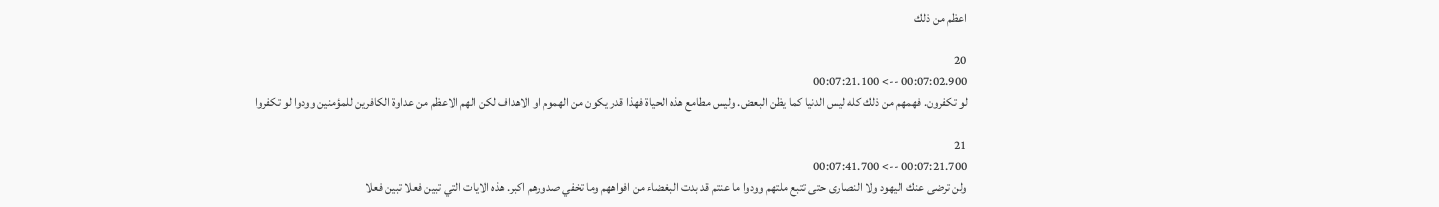اعظم من ذلك

20
00:07:02.900 --> 00:07:21.100
لو تكفرون. فهمهم من ذلك كله ليس الدنيا كما يظن البعض. وليس مطامع هذه الحياة فهذا قدر يكون من الهموم او الاهداف لكن الهم الاعظم من عداوة الكافرين للمؤمنين وودوا لو تكفروا

21
00:07:21.700 --> 00:07:41.700
ولن ترضى عنك اليهود ولا النصارى حتى تتبع ملتهم وودوا ما عنتم قد بدت البغضاء من افواههم وما تخفي صدورهم اكبر. هذه الايات التي تبين فعلا تبين فعلا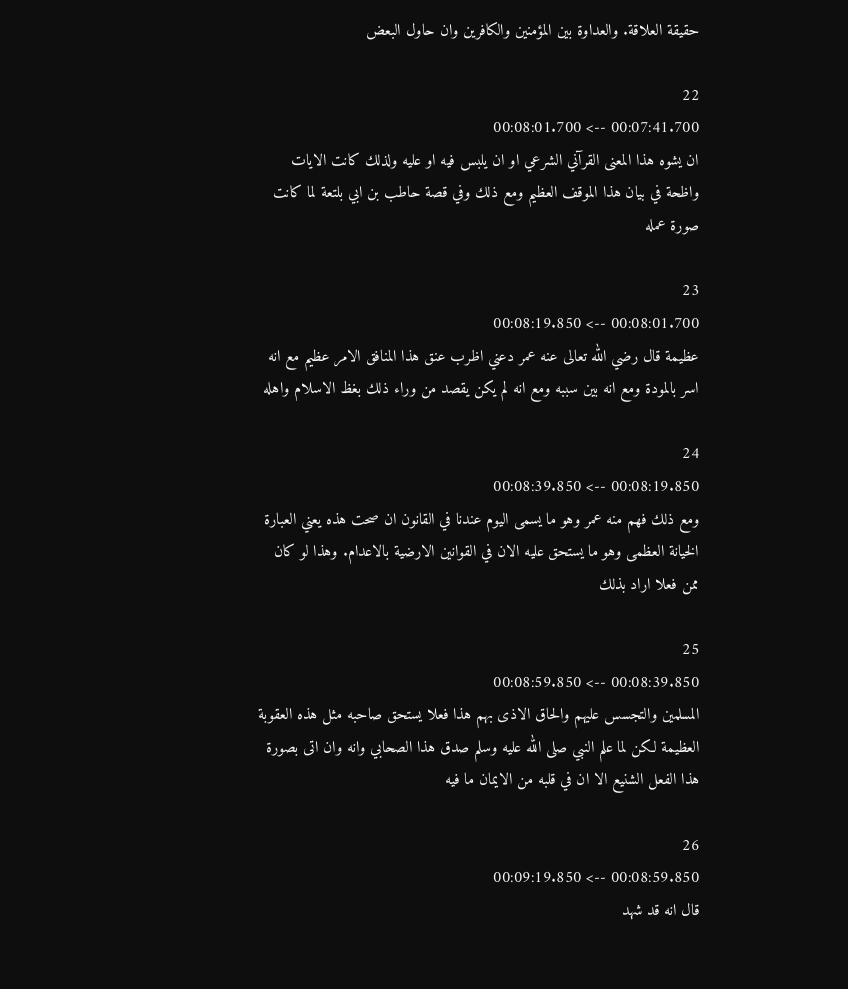حقيقة العلاقة. والعداوة بين المؤمنين والكافرين وان حاول البعض

22
00:07:41.700 --> 00:08:01.700
ان يشوه هذا المعنى القرآني الشرعي او ان يلبس فيه او عليه ولذلك كانت الايات واظحة في بيان هذا الموقف العظيم ومع ذلك وفي قصة حاطب بن ابي بلتعة لما كانت صورة عمله

23
00:08:01.700 --> 00:08:19.850
عظيمة قال رضي الله تعالى عنه عمر دعني اظرب عنق هذا المنافق الامر عظيم مع انه اسر بالمودة ومع انه بين سببه ومع انه لم يكن يقصد من وراء ذلك بغظ الاسلام واهله

24
00:08:19.850 --> 00:08:39.850
ومع ذلك فهم منه عمر وهو ما يسمى اليوم عندنا في القانون ان صحت هذه يعني العبارة الخيانة العظمى وهو ما يستحق عليه الان في القوانين الارضية بالاعدام. وهذا لو كان ممن فعلا اراد بذلك

25
00:08:39.850 --> 00:08:59.850
المسلمين والتجسس عليهم والحاق الاذى بهم هذا فعلا يستحق صاحبه مثل هذه العقوبة العظيمة لكن لما علم النبي صلى الله عليه وسلم صدق هذا الصحابي وانه وان اتى بصورة هذا الفعل الشنيع الا ان في قلبه من الايمان ما فيه

26
00:08:59.850 --> 00:09:19.850
قال انه قد شهد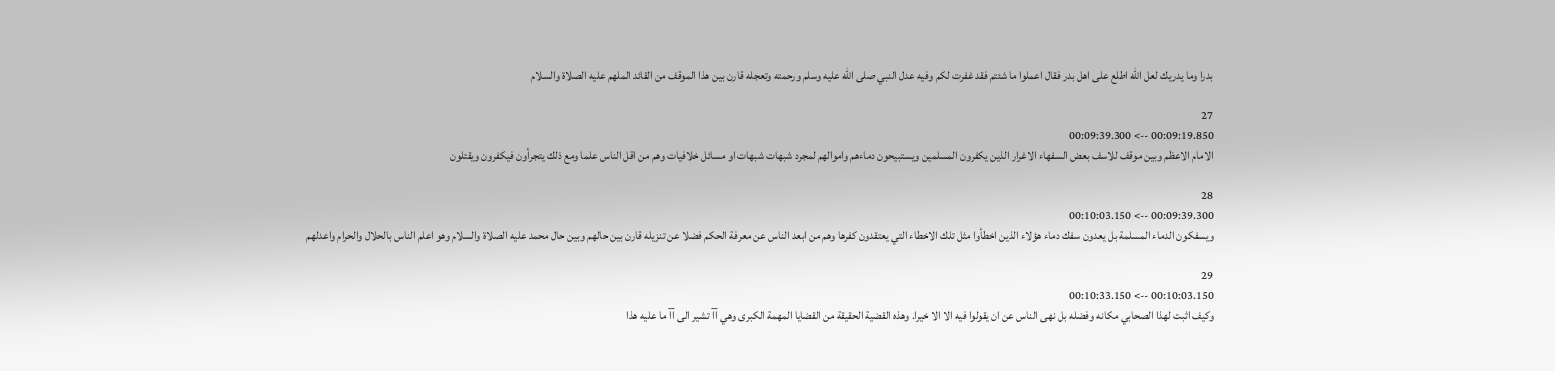بدرا وما يدريك لعل الله اطلع على اهل بدر فقال اعملوا ما شئتم فقد غفرت لكم وفيه عدل النبي صلى الله عليه وسلم ورحمته وتعجله قارن بين هذا الموقف من القائد الملهم عليه الصلاة والسلام

27
00:09:19.850 --> 00:09:39.300
الامام الاعظم وبين موقف للاسف بعض السفهاء الاغرار الذين يكفرون المسلمين ويستبيحون دماءهم واموالهم لمجرد شبهات شبهات او مسائل خلافيات وهم من اقل الناس علما ومع ذلك يتجرأون فيكفرون ويقتلون

28
00:09:39.300 --> 00:10:03.150
ويسفكون الدماء المسلمة بل يعدون سفك دماء هؤلاء الذين اخطأوا مثل تلك الاخطاء التي يعتقدون كفرها وهم من ابعد الناس عن معرفة الحكم فضلا عن تنزيله قارن بين حالهم وبين حال محمد عليه الصلاة والسلام وهو اعلم الناس بالحلال والحرام واعدلهم

29
00:10:03.150 --> 00:10:33.150
وكيف اثبت لهذا الصحابي مكانه وفضله بل نهى الناس عن ان يقولوا فيه الا الا خيرا. وهذه القضية الحقيقة من القضايا المهمة الكبرى وهي آآ تشير الى آآ ما عليه هذا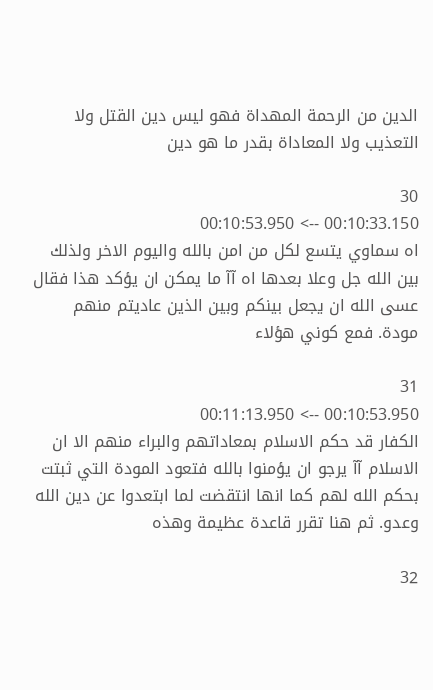الدين من الرحمة المهداة فهو ليس دين القتل ولا التعذيب ولا المعاداة بقدر ما هو دين

30
00:10:33.150 --> 00:10:53.950
اه سماوي يتسع لكل من امن بالله واليوم الاخر ولذلك بين الله جل وعلا بعدها اه آآ ما يمكن ان يؤكد هذا فقال عسى الله ان يجعل بينكم وبين الذين عاديتم منهم مودة. فمع كوني هؤلاء

31
00:10:53.950 --> 00:11:13.950
الكفار قد حكم الاسلام بمعاداتهم والبراء منهم الا ان الاسلام آآ يرجو ان يؤمنوا بالله فتعود المودة التي ثبتت بحكم الله لهم كما انها انتقضت لما ابتعدوا عن دين الله وعدو. ثم هنا تقرر قاعدة عظيمة وهذه

32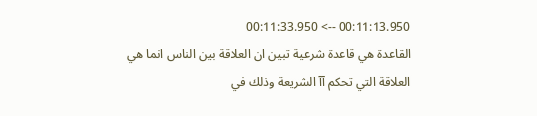00:11:13.950 --> 00:11:33.950
القاعدة هي قاعدة شرعية تبين ان العلاقة بين الناس انما هي العلاقة التي تحكم آآ الشريعة وذلك في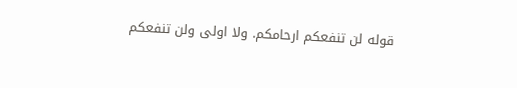قوله لن تنفعكم ارحامكم. ولا اولى ولن تنفعكم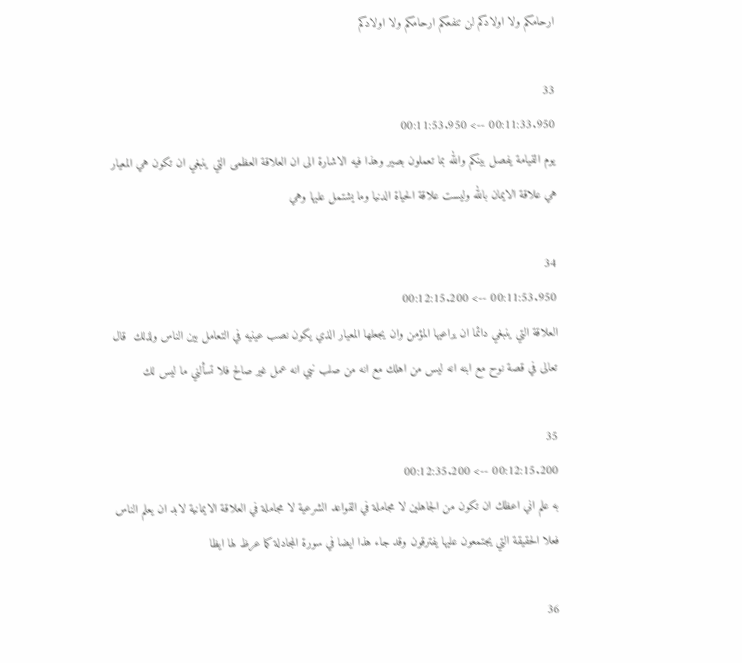ارحامكم ولا اولادكم لن تنفعكم ارحامكم ولا اولادكم

33
00:11:33.950 --> 00:11:53.950
يوم القيامة يفصل بينكم والله بما تعملون بصير وهذا فيه الاشارة الى ان العلاقة العظمى التي ينبغي ان تكون هي المعيار هي علاقة الايمان بالله وليست علاقة الحياة الدنيا وما يشتمل عليها وهي

34
00:11:53.950 --> 00:12:15.200
العلاقة التي ينبغي دائما ان يراعيها المؤمن وان يجعلها المعيار الذي يكون نصب عينيه في التعامل بين الناس ولذلك  قال تعالى في قصة نوح مع ابنه انه ليس من اهلك مع انه من صلب نبي انه عمل غير صالح فلا تسألني ما ليس لك

35
00:12:15.200 --> 00:12:35.200
به علم اني اعظك ان تكون من الجاهلين لا مجاملة في القواعد الشرعية لا مجاملة في العلاقة الايمانية لابد ان يعلم الناس فعلا الحقيقة التي يجتمعون عليها يفترقون وقد جاء هذا ايضا في سورة المجادلة كما عرظ لها ايظا

36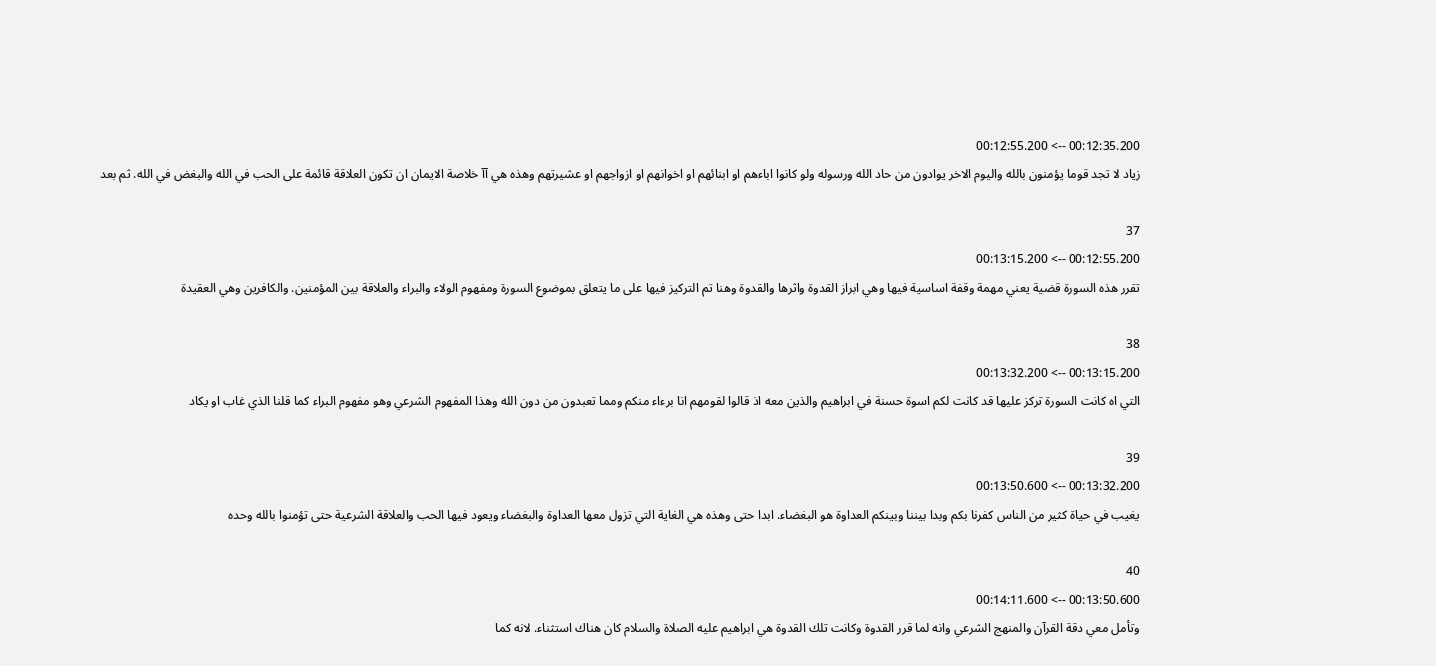00:12:35.200 --> 00:12:55.200
زياد لا تجد قوما يؤمنون بالله واليوم الاخر يوادون من حاد الله ورسوله ولو كانوا اباءهم او ابنائهم او اخوانهم او ازواجهم او عشيرتهم وهذه هي آآ خلاصة الايمان ان تكون العلاقة قائمة على الحب في الله والبغض في الله. ثم بعد

37
00:12:55.200 --> 00:13:15.200
تقرر هذه السورة قضية يعني مهمة وقفة اساسية فيها وهي ابراز القدوة واثرها والقدوة وهنا تم التركيز فيها على ما يتعلق بموضوع السورة ومفهوم الولاء والبراء والعلاقة بين المؤمنين. والكافرين وهي العقيدة

38
00:13:15.200 --> 00:13:32.200
التي اه كانت السورة تركز عليها قد كانت لكم اسوة حسنة في ابراهيم والذين معه اذ قالوا لقومهم انا برءاء منكم ومما تعبدون من دون الله وهذا المفهوم الشرعي وهو مفهوم البراء كما قلنا الذي غاب او يكاد

39
00:13:32.200 --> 00:13:50.600
يغيب في حياة كثير من الناس كفرنا بكم وبدا بيننا وبينكم العداوة هو البغضاء. ابدا حتى وهذه هي الغاية التي تزول معها العداوة والبغضاء ويعود فيها الحب والعلاقة الشرعية حتى تؤمنوا بالله وحده

40
00:13:50.600 --> 00:14:11.600
وتأمل معي دقة القرآن والمنهج الشرعي وانه لما قرر القدوة وكانت تلك القدوة هي ابراهيم عليه الصلاة والسلام كان هناك استثناء. لانه كما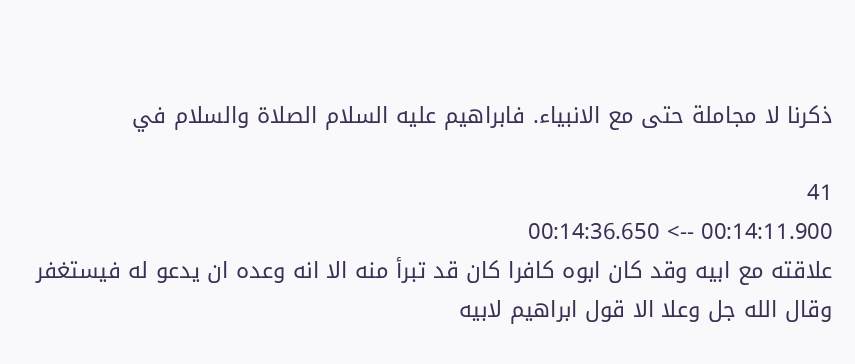ذكرنا لا مجاملة حتى مع الانبياء. فابراهيم عليه السلام الصلاة والسلام في

41
00:14:11.900 --> 00:14:36.650
علاقته مع ابيه وقد كان ابوه كافرا كان قد تبرأ منه الا انه وعده ان يدعو له فيستغفر وقال الله جل وعلا الا قول ابراهيم لابيه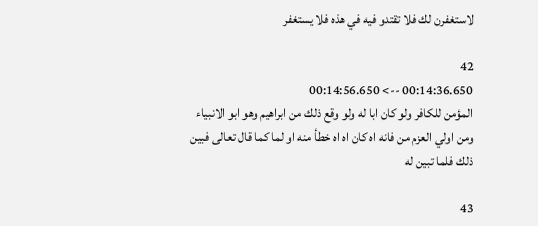لاستغفرن لك فلا تقتدو فيه في هذه فلا يستغفر

42
00:14:36.650 --> 00:14:56.650
المؤمن للكافر ولو كان ابا له ولو وقع ذلك من ابراهيم وهو ابو الانبياء ومن اولي العزم من فانه اه كان اه اه خطأ منه او لما كما قال تعالى فبين ذلك فلما تبين له

43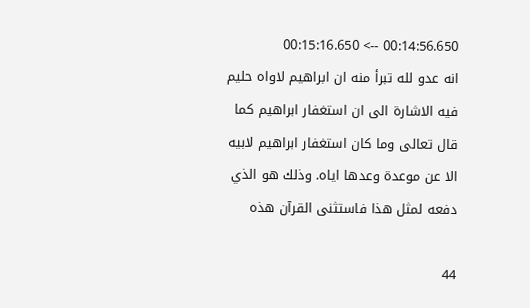00:14:56.650 --> 00:15:16.650
انه عدو لله تبرأ منه ان ابراهيم لاواه حليم فيه الاشارة الى ان استغفار ابراهيم كما قال تعالى وما كان استغفار ابراهيم لابيه الا عن موعدة وعدها اياه. وذلك هو الذي دفعه لمثل هذا فاستثنى القرآن هذه

44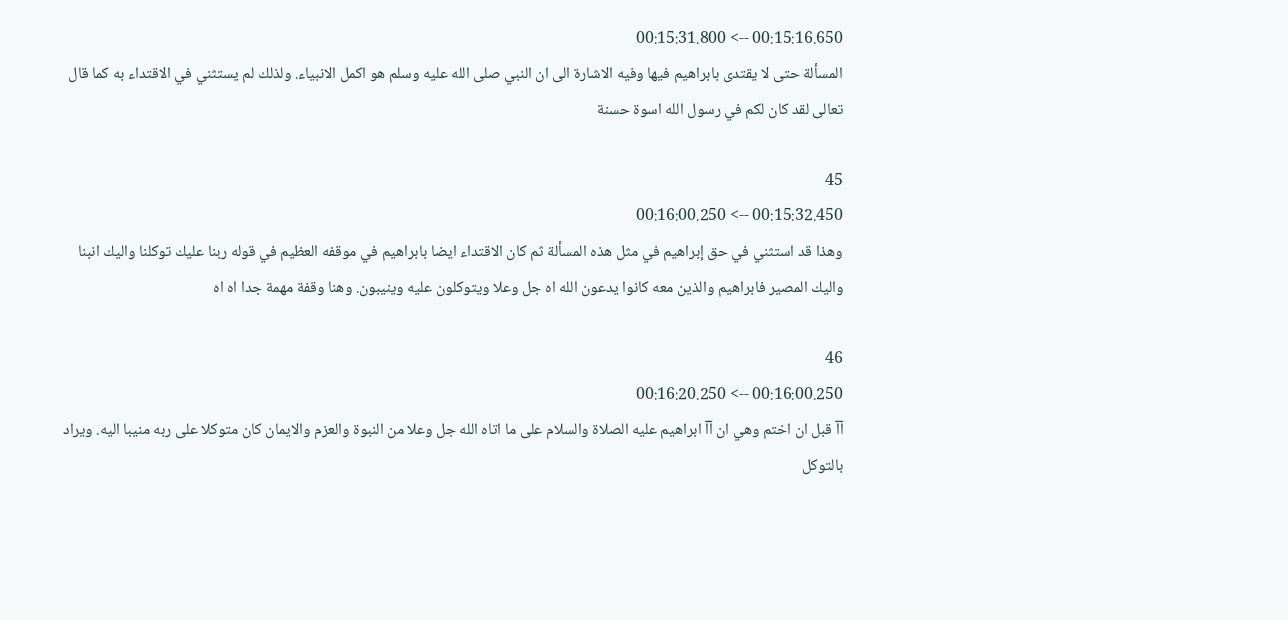00:15:16.650 --> 00:15:31.800
المسألة حتى لا يقتدى بابراهيم فيها وفيه الاشارة الى ان النبي صلى الله عليه وسلم هو اكمل الانبياء. ولذلك لم يستثني في الاقتداء به كما قال تعالى لقد كان لكم في رسول الله اسوة حسنة

45
00:15:32.450 --> 00:16:00.250
وهذا قد استثني في حق إبراهيم في مثل هذه المسألة ثم كان الاقتداء ايضا بابراهيم في موقفه العظيم في قوله ربنا عليك توكلنا واليك انبنا واليك المصير فابراهيم والذين معه كانوا يدعون الله اه جل وعلا ويتوكلون عليه وينيبون. وهنا وقفة مهمة جدا اه اه

46
00:16:00.250 --> 00:16:20.250
آآ قبل ان اختم وهي ان آآ ابراهيم عليه الصلاة والسلام على ما اتاه الله جل وعلا من النبوة والعزم والايمان كان متوكلا على ربه منيبا اليه. ويراد بالتوكل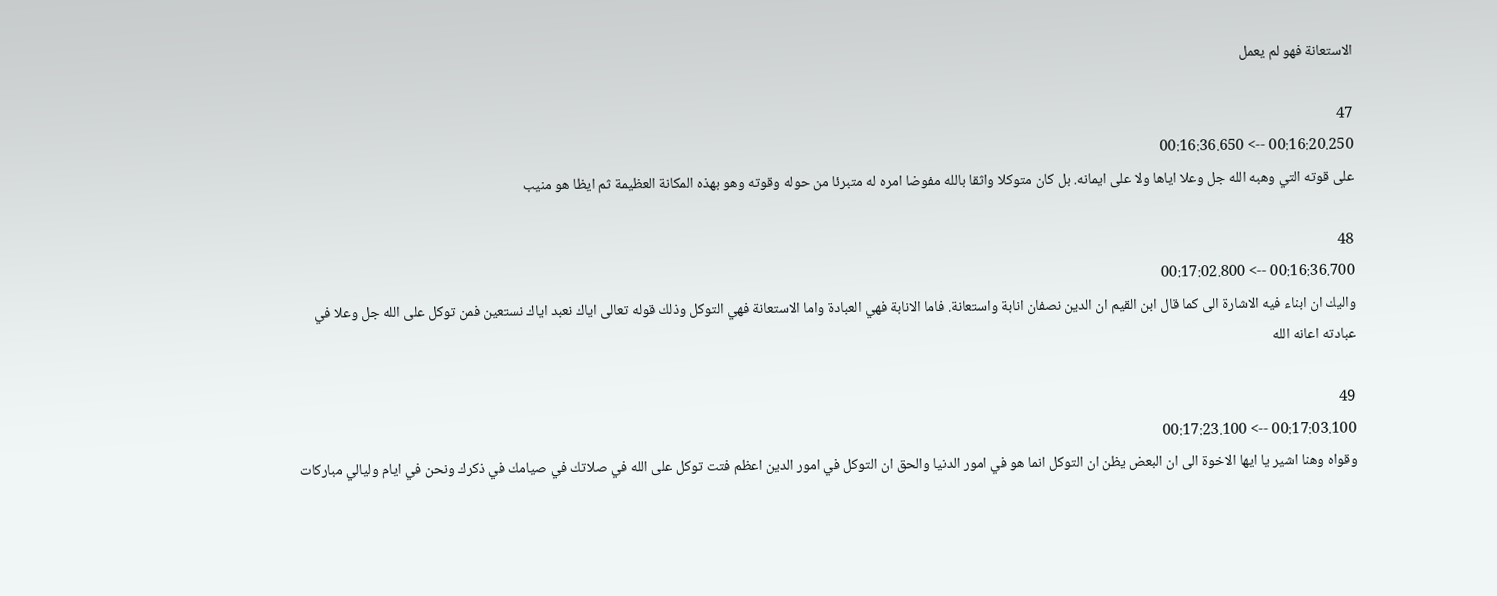الاستعانة فهو لم يعمل

47
00:16:20.250 --> 00:16:36.650
على قوته التي وهبه الله جل وعلا اياها ولا على ايمانه. بل كان متوكلا واثقا بالله مفوضا امره له متبرئا من حوله وقوته وهو بهذه المكانة العظيمة ثم ايظا هو منيب

48
00:16:36.700 --> 00:17:02.800
واليك ان ابناء فيه الاشارة الى كما قال ابن القيم ان الدين نصفان انابة واستعانة. فاما الانابة فهي العبادة واما الاستعانة فهي التوكل وذلك قوله تعالى اياك نعبد اياك نستعين فمن توكل على الله جل وعلا في عبادته اعانه الله

49
00:17:03.100 --> 00:17:23.100
وقواه وهنا اشير يا ايها الاخوة الى ان البعض يظن ان التوكل انما هو في امور الدنيا والحق ان التوكل في امور الدين اعظم فتت توكل على الله في صلاتك في صيامك في ذكرك ونحن في ايام وليالي مباركات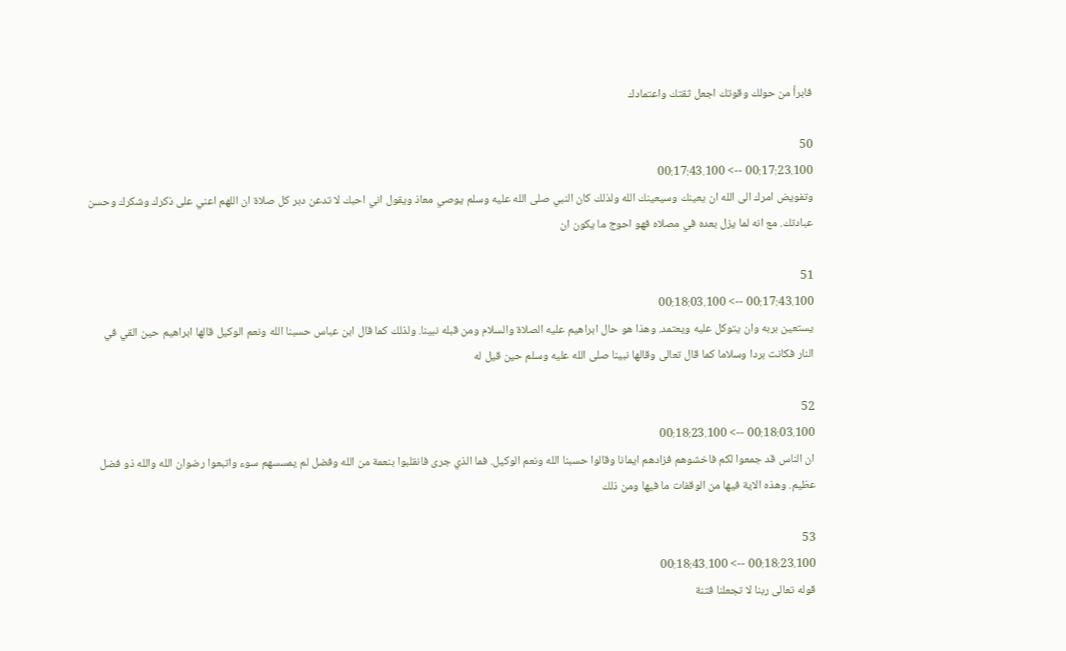فابرأ من حولك وقوتك اجعل ثقتك واعتمادك

50
00:17:23.100 --> 00:17:43.100
وتفويض امرك الى الله ان يعينك وسيعينك الله ولذلك كان النبي صلى الله عليه وسلم يوصي معاذ ويقول اني احبك لا تدعن دبر كل صلاة ان اللهم اعني على ذكرك وشكرك وحسن عبادتك. مع انه لما يزل بعده في مصلاه فهو احوج ما يكون ان

51
00:17:43.100 --> 00:18:03.100
يستعين بربه وان يتوكل عليه ويعتمد. وهذا هو حال ابراهيم عليه الصلاة والسلام ومن قبله نبينا. ولذلك كما قال ابن عباس حسبنا الله ونعم الوكيل قالها ابراهيم حين القي في النار فكانت بردا وسلاما كما قال تعالى وقالها نبينا صلى الله عليه وسلم حين قيل له

52
00:18:03.100 --> 00:18:23.100
ان الناس قد جمعوا لكم فاخشوهم فزادهم ايمانا وقالوا حسبنا الله ونعم الوكيل. فما الذي جرى فانقلبوا بنعمة من الله وفضل لم يمسسهم سوء واتبعوا رضوان الله والله ذو فضل عظيم. وهذه الاية فيها من الوقفات ما فيها ومن ذلك

53
00:18:23.100 --> 00:18:43.100
قوله تعالى ربنا لا تجعلنا فتنة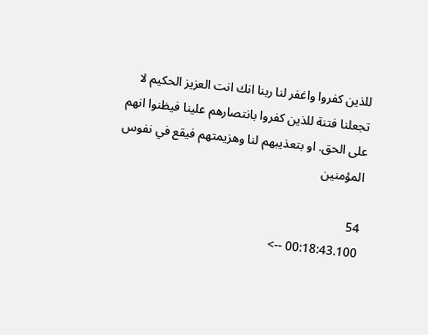للذين كفروا واغفر لنا ربنا انك انت العزيز الحكيم لا تجعلنا فتنة للذين كفروا بانتصارهم علينا فيظنوا انهم على الحق. او بتعذيبهم لنا وهزيمتهم فيقع في نفوس المؤمنين

54
00:18:43.100 -->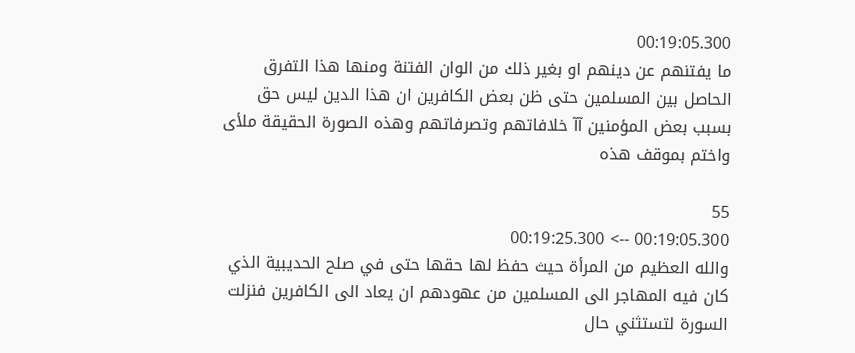00:19:05.300
ما يفتنهم عن دينهم او بغير ذلك من الوان الفتنة ومنها هذا التفرق الحاصل بين المسلمين حتى ظن بعض الكافرين ان هذا الدين ليس حق بسبب بعض المؤمنين آآ خلافاتهم وتصرفاتهم وهذه الصورة الحقيقة ملأى واختم بموقف هذه

55
00:19:05.300 --> 00:19:25.300
والله العظيم من المرأة حيث حفظ لها حقها حتى في صلح الحديبية الذي كان فيه المهاجر الى المسلمين من عهودهم ان يعاد الى الكافرين فنزلت السورة لتستثني حال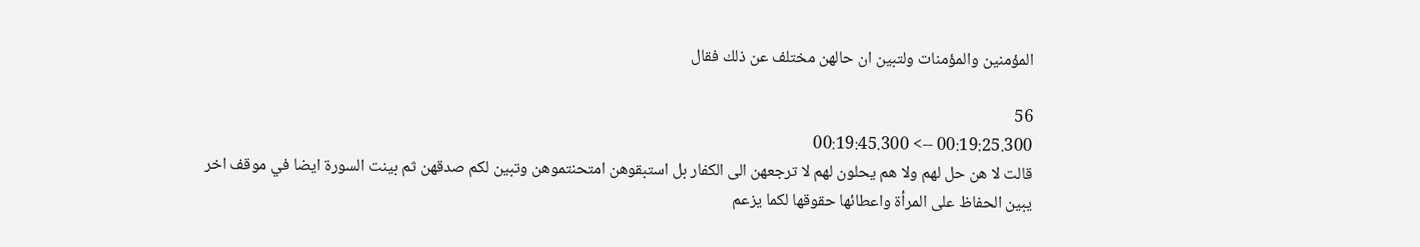المؤمنين والمؤمنات ولتبين ان حالهن مختلف عن ذلك فقال

56
00:19:25.300 --> 00:19:45.300
قالت لا هن حل لهم ولا هم يحلون لهم لا ترجعهن الى الكفار بل استبقوهن امتحنتموهن وتبين لكم صدقهن ثم بينت السورة ايضا في موقف اخر يبين الحفاظ على المرأة واعطائها حقوقها لكما يزعم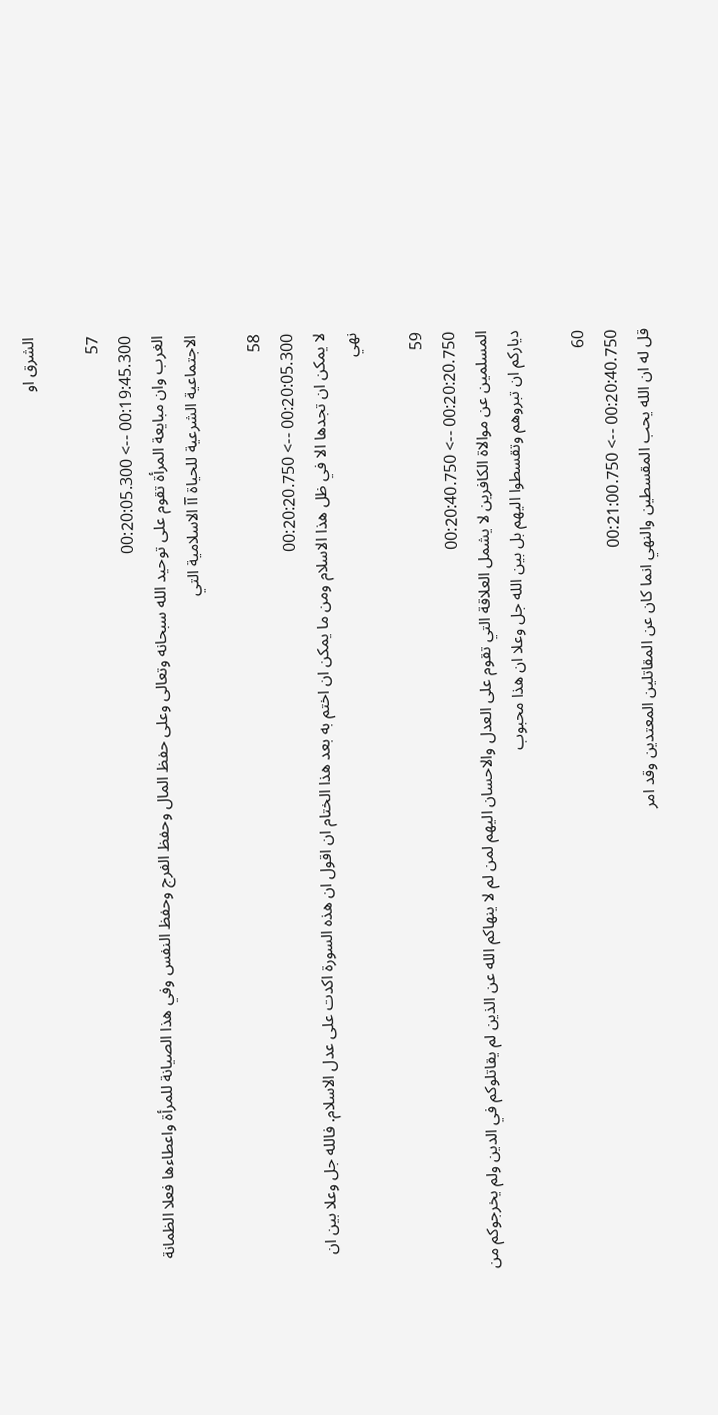الشرق او

57
00:19:45.300 --> 00:20:05.300
الغرب وان مبايعة المرأة تقوم على توحيد الله سبحانه وتعالى وعلى حفظ المال وحفظ الفرج وحفظ النفس وفي هذا الصيانة للمرأة واعطاءها فعلا الظمانة الاجتماعية الشرعية للحياة آآ الاسلامية التي

58
00:20:05.300 --> 00:20:20.750
لا يمكن ان تجدها الا في ظل هذا الاسلام ومن ما يمكن ان اختم به بعد هذا الختام ان اقول ان هذه السورة اكدت على عدل الاسلام. فالله جل وعلا بين ان نهي

59
00:20:20.750 --> 00:20:40.750
المسلمين عن موالاة الكافرين لا يشمل العلاقة التي تقوم على العدل والاحسان اليهم لمن لم لا ينهاكم الله عن الذين لم يقاتلوكم في الدين ولم يخرجوكم من دياركم ان تبروهم وتقسطوا اليهم بل بين الله جل وعلا ان هذا محبوب

60
00:20:40.750 --> 00:21:00.750
قل له ان الله يحب المقسطين والنهي انما كان عن المقاتلين المعتدين وقد امر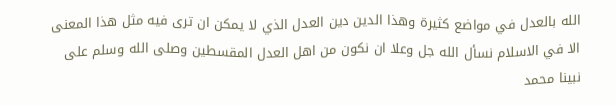الله بالعدل في مواضع كثيرة وهذا الدين دين العدل الذي لا يمكن ان ترى فيه مثل هذا المعنى الا في الاسلام نسأل الله جل وعلا ان نكون من اهل العدل المقسطين وصلى الله وسلم على نبينا محمد